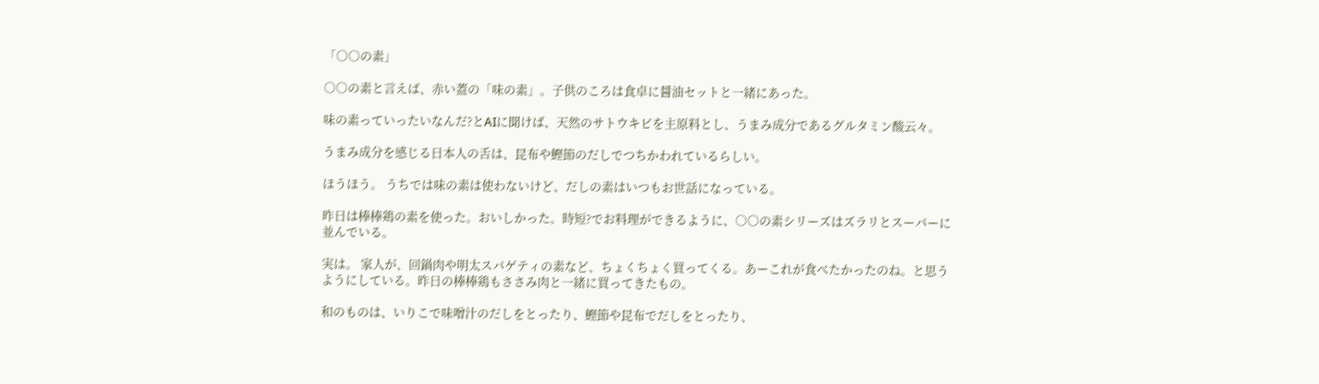「○○の素」

○○の素と言えば、赤い蓋の「味の素」。子供のころは食卓に醤油セットと一緒にあった。

味の素っていったいなんだ?とAIに聞けば、天然のサトウキビを主原料とし、うまみ成分であるグルタミン酸云々。

うまみ成分を感じる日本人の舌は、昆布や鰹節のだしでつちかわれているらしい。

ほうほう。 うちでは味の素は使わないけど、だしの素はいつもお世話になっている。

昨日は棒棒鶏の素を使った。おいしかった。時短?でお料理ができるように、○○の素シリーズはズラリとスーパーに並んでいる。

実は。 家人が、回鍋肉や明太スパゲティの素など、ちょくちょく買ってくる。あーこれが食べたかったのね。と思うようにしている。昨日の棒棒鶏もささみ肉と一緒に買ってきたもの。

和のものは、いりこで味噌汁のだしをとったり、鰹節や昆布でだしをとったり、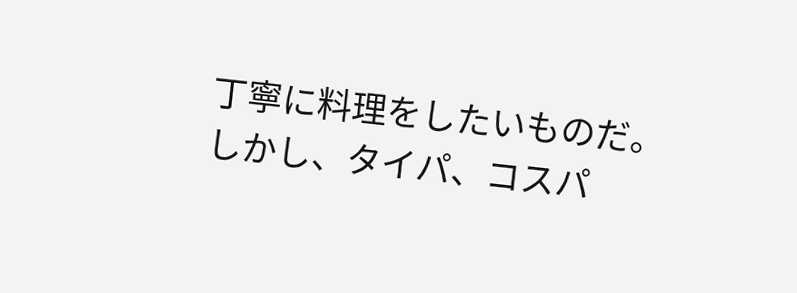丁寧に料理をしたいものだ。 しかし、タイパ、コスパ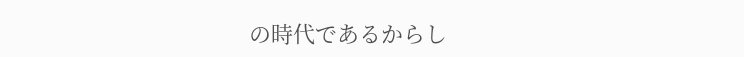の時代であるからし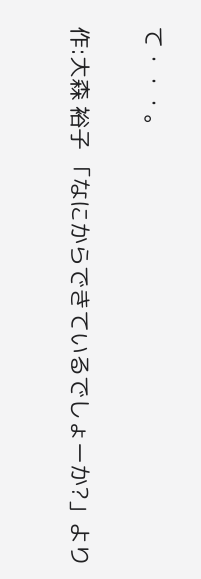て・・・。

作:大森 裕子 「なにからできているでしょーか?」より